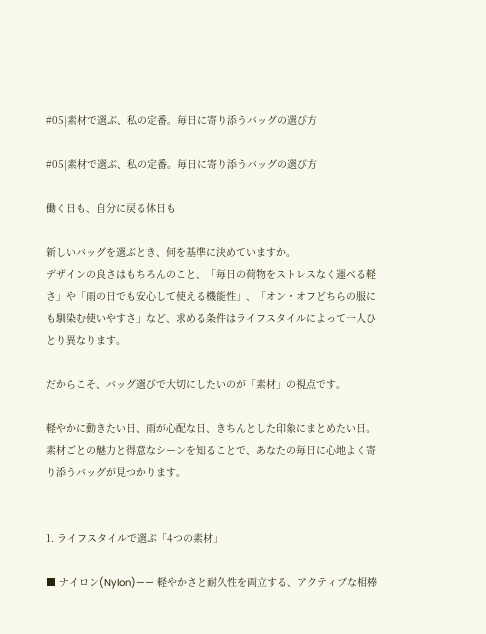#05|素材で選ぶ、私の定番。毎日に寄り添うバッグの選び方

#05|素材で選ぶ、私の定番。毎日に寄り添うバッグの選び方

働く日も、自分に戻る休日も

新しいバッグを選ぶとき、何を基準に決めていますか。
デザインの良さはもちろんのこと、「毎日の荷物をストレスなく運べる軽さ」や「雨の日でも安心して使える機能性」、「オン・オフどちらの服にも馴染む使いやすさ」など、求める条件はライフスタイルによって一人ひとり異なります。

だからこそ、バッグ選びで大切にしたいのが「素材」の視点です。

軽やかに動きたい日、雨が心配な日、きちんとした印象にまとめたい日。素材ごとの魅力と得意なシーンを知ることで、あなたの毎日に心地よく寄り添うバッグが見つかります。


1. ライフスタイルで選ぶ「4つの素材」

■ ナイロン(Nylon)—— 軽やかさと耐久性を両立する、アクティブな相棒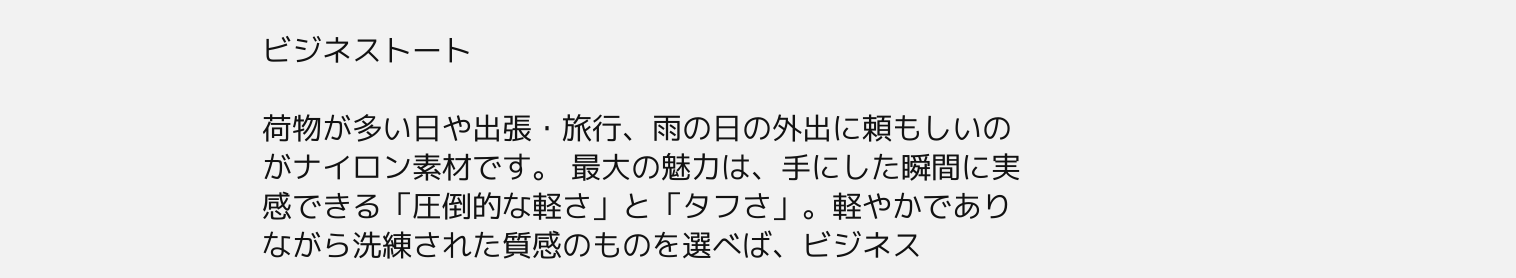ビジネストート

荷物が多い日や出張・旅行、雨の日の外出に頼もしいのがナイロン素材です。 最大の魅力は、手にした瞬間に実感できる「圧倒的な軽さ」と「タフさ」。軽やかでありながら洗練された質感のものを選べば、ビジネス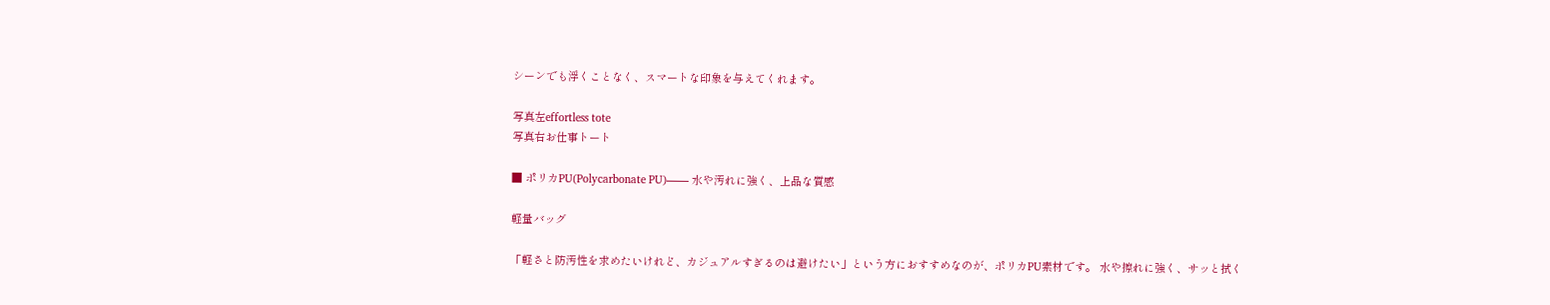シーンでも浮くことなく、スマートな印象を与えてくれます。

写真左effortless tote
写真右お仕事トート

■ ポリカPU(Polycarbonate PU)—— 水や汚れに強く、上品な質感

軽量バッグ

「軽さと防汚性を求めたいけれど、カジュアルすぎるのは避けたい」という方におすすめなのが、ポリカPU素材です。 水や擦れに強く、サッと拭く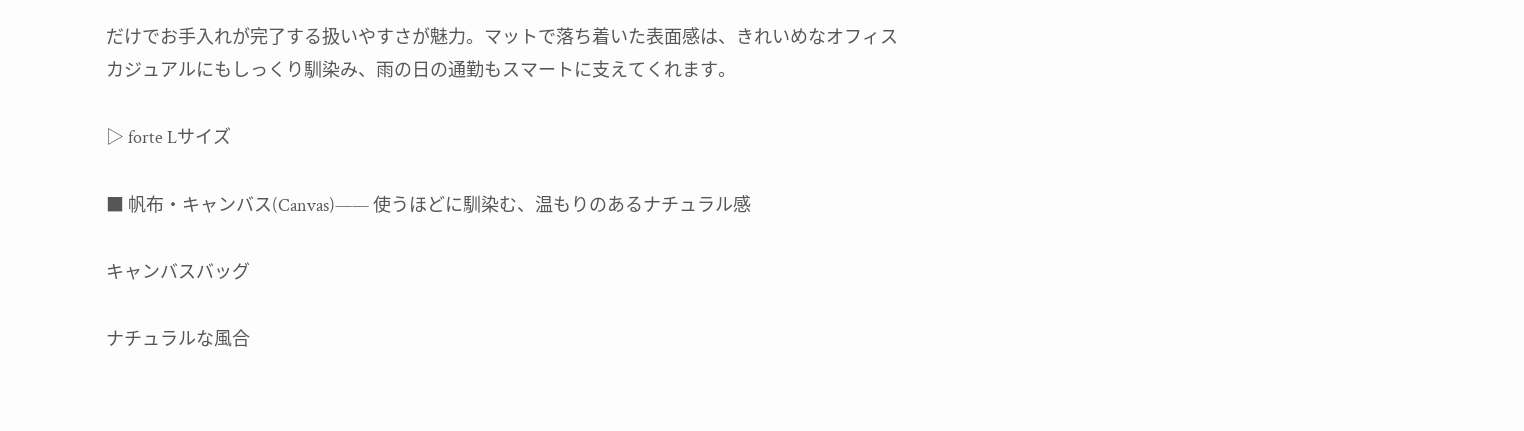だけでお手入れが完了する扱いやすさが魅力。マットで落ち着いた表面感は、きれいめなオフィスカジュアルにもしっくり馴染み、雨の日の通勤もスマートに支えてくれます。

▷ forte Lサイズ

■ 帆布・キャンバス(Canvas)—— 使うほどに馴染む、温もりのあるナチュラル感

キャンバスバッグ

ナチュラルな風合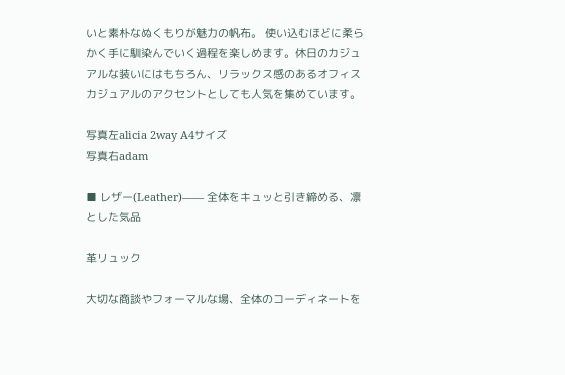いと素朴なぬくもりが魅力の帆布。 使い込むほどに柔らかく手に馴染んでいく過程を楽しめます。休日のカジュアルな装いにはもちろん、リラックス感のあるオフィスカジュアルのアクセントとしても人気を集めています。

写真左alicia 2way A4サイズ
写真右adam

■ レザー(Leather)—— 全体をキュッと引き締める、凛とした気品

革リュック

大切な商談やフォーマルな場、全体のコーディネートを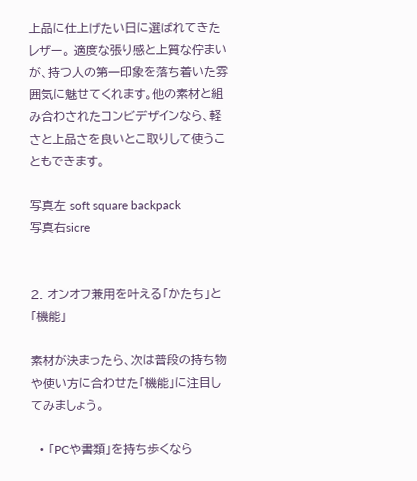上品に仕上げたい日に選ばれてきたレザー。 適度な張り感と上質な佇まいが、持つ人の第一印象を落ち着いた雰囲気に魅せてくれます。他の素材と組み合わされたコンビデザインなら、軽さと上品さを良いとこ取りして使うこともできます。

写真左 soft square backpack
写真右sicre


2. オンオフ兼用を叶える「かたち」と「機能」

素材が決まったら、次は普段の持ち物や使い方に合わせた「機能」に注目してみましょう。

  • 「PCや書類」を持ち歩くなら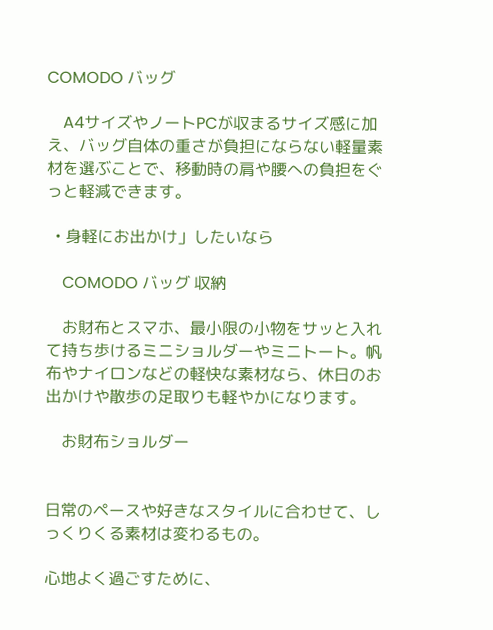COMODO バッグ

    A4サイズやノートPCが収まるサイズ感に加え、バッグ自体の重さが負担にならない軽量素材を選ぶことで、移動時の肩や腰への負担をぐっと軽減できます。

  • 身軽にお出かけ」したいなら

    COMODO バッグ 収納

    お財布とスマホ、最小限の小物をサッと入れて持ち歩けるミニショルダーやミニトート。帆布やナイロンなどの軽快な素材なら、休日のお出かけや散歩の足取りも軽やかになります。

    お財布ショルダー


日常のペースや好きなスタイルに合わせて、しっくりくる素材は変わるもの。

心地よく過ごすために、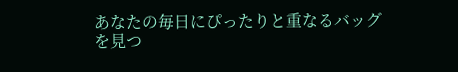あなたの毎日にぴったりと重なるバッグを見つ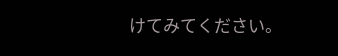けてみてください。